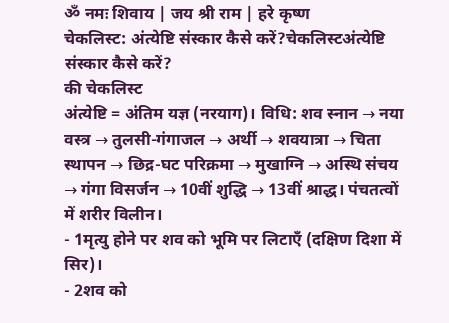ॐ नमः शिवाय | जय श्री राम | हरे कृष्ण
चेकलिस्ट: अंत्येष्टि संस्कार कैसे करें?चेकलिस्टअंत्येष्टि संस्कार कैसे करें?
की चेकलिस्ट
अंत्येष्टि = अंतिम यज्ञ (नरयाग)। विधि: शव स्नान → नया वस्त्र → तुलसी-गंगाजल → अर्थी → शवयात्रा → चिता स्थापन → छिद्र-घट परिक्रमा → मुखाग्नि → अस्थि संचय → गंगा विसर्जन → 10वीं शुद्धि → 13वीं श्राद्ध। पंचतत्वों में शरीर विलीन।
- 1मृत्यु होने पर शव को भूमि पर लिटाएँ (दक्षिण दिशा में सिर)।
- 2शव को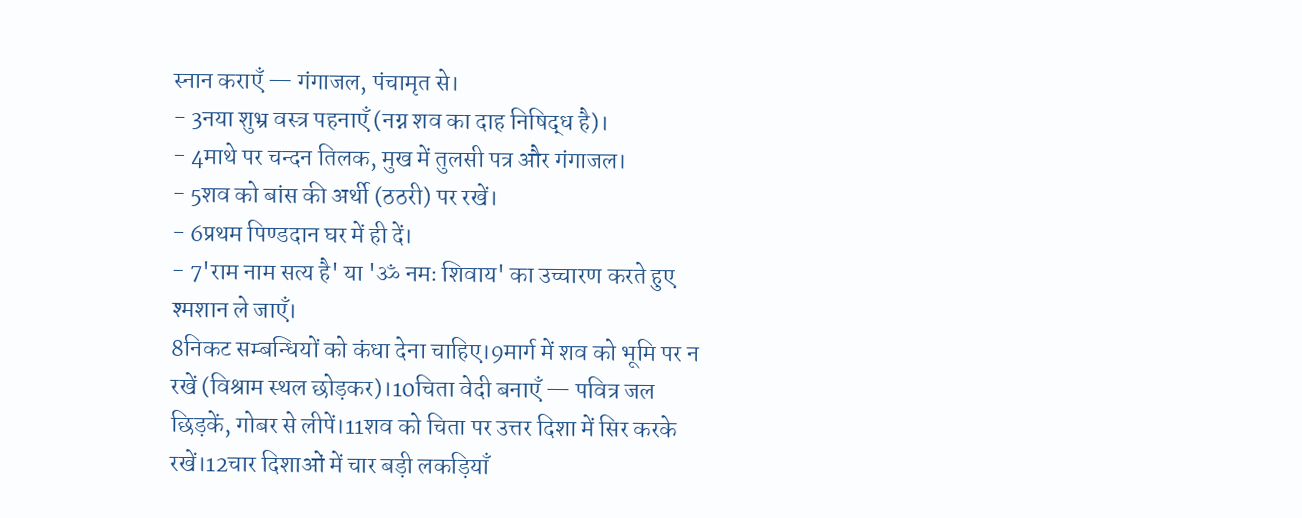स्नान कराएँ — गंगाजल, पंचामृत से।
- 3नया शुभ्र वस्त्र पहनाएँ (नग्न शव का दाह निषिद्ध है)।
- 4माथे पर चन्दन तिलक, मुख में तुलसी पत्र और गंगाजल।
- 5शव को बांस की अर्थी (ठठरी) पर रखें।
- 6प्रथम पिण्डदान घर में ही दें।
- 7'राम नाम सत्य है' या 'ॐ नमः शिवाय' का उच्चारण करते हुए श्मशान ले जाएँ।
8निकट सम्बन्धियों को कंधा देना चाहिए।9मार्ग में शव को भूमि पर न रखें (विश्राम स्थल छोड़कर)।10चिता वेदी बनाएँ — पवित्र जल छिड़कें, गोबर से लीपें।11शव को चिता पर उत्तर दिशा में सिर करके रखें।12चार दिशाओं में चार बड़ी लकड़ियाँ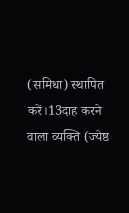(समिधा) स्थापित करें।13दाह करने वाला व्यक्ति (ज्येष्ठ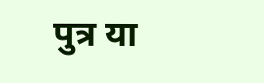पुत्र या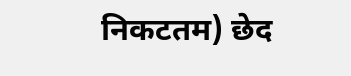निकटतम) छेद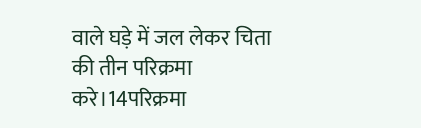वाले घड़े में जल लेकर चिता की तीन परिक्रमा करे।14परिक्रमा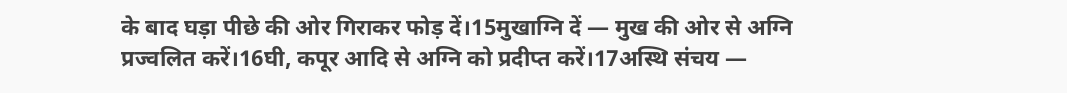के बाद घड़ा पीछे की ओर गिराकर फोड़ दें।15मुखाग्नि दें — मुख की ओर से अग्नि प्रज्वलित करें।16घी, कपूर आदि से अग्नि को प्रदीप्त करें।17अस्थि संचय —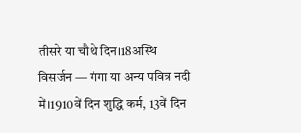तीसरे या चौथे दिन।18अस्थि विसर्जन — गंगा या अन्य पवित्र नदी में।1910वें दिन शुद्धि कर्म, 13वें दिन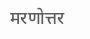मरणोत्तर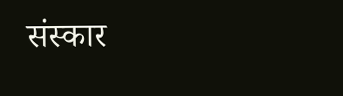संस्कार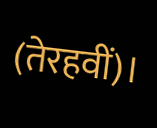(तेरहवीं)।